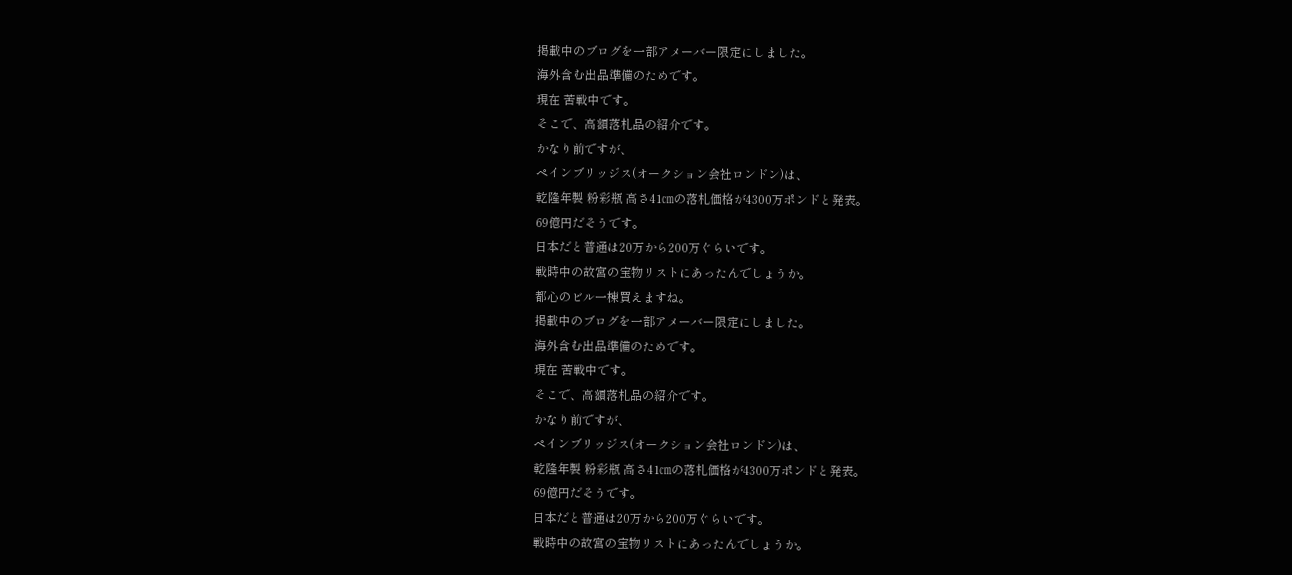掲載中のブログを一部アメーバー限定にしました。
海外含む出品準備のためです。
現在 苦戦中です。
そこで、高額落札品の紹介です。
かなり前ですが、
ペインブリッジス(オークション会社ロンドン)は、
乾隆年製 粉彩瓶 高さ41㎝の落札価格が4300万ポンドと発表。
69億円だそうです。
日本だと普通は20万から200万ぐらいです。
戦時中の故宮の宝物リストにあったんでしょうか。
都心のビル一棟買えますね。
掲載中のブログを一部アメーバー限定にしました。
海外含む出品準備のためです。
現在 苦戦中です。
そこで、高額落札品の紹介です。
かなり前ですが、
ペインブリッジス(オークション会社ロンドン)は、
乾隆年製 粉彩瓶 高さ41㎝の落札価格が4300万ポンドと発表。
69億円だそうです。
日本だと普通は20万から200万ぐらいです。
戦時中の故宮の宝物リストにあったんでしょうか。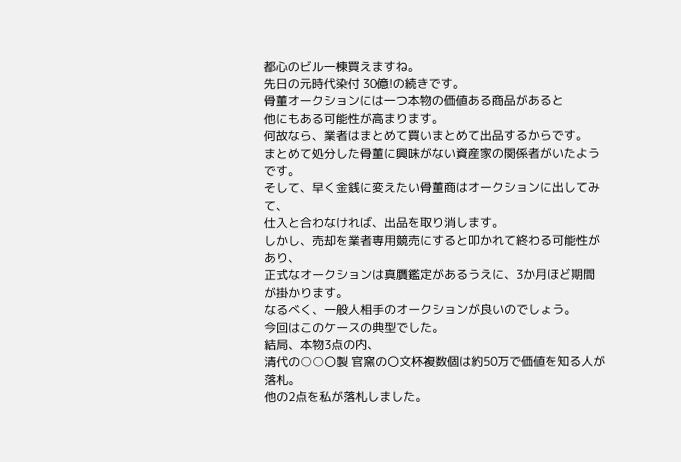都心のビル一棟買えますね。
先日の元時代染付 30億!の続きです。
骨董オークションには一つ本物の価値ある商品があると
他にもある可能性が高まります。
何故なら、業者はまとめて買いまとめて出品するからです。
まとめて処分した骨董に興味がない資産家の関係者がいたようです。
そして、早く金銭に変えたい骨董商はオークションに出してみて、
仕入と合わなければ、出品を取り消します。
しかし、売却を業者専用競売にすると叩かれて終わる可能性があり、
正式なオークションは真贋鑑定があるうえに、3か月ほど期間が掛かります。
なるべく、一般人相手のオークションが良いのでしょう。
今回はこのケースの典型でした。
結局、本物3点の内、
清代の○○〇製 官窯の〇文杯複数個は約50万で価値を知る人が落札。
他の2点を私が落札しました。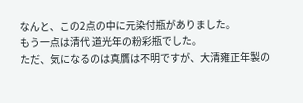なんと、この2点の中に元染付瓶がありました。
もう一点は清代 道光年の粉彩瓶でした。
ただ、気になるのは真贋は不明ですが、大清雍正年製の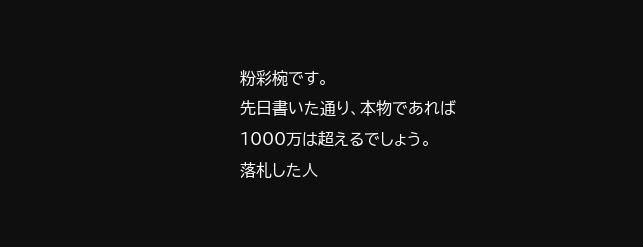粉彩椀です。
先日書いた通り、本物であれば1000万は超えるでしょう。
落札した人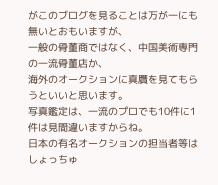がこのブログを見ることは万が一にも無いとおもいますが、
一般の骨董商ではなく、中国美術専門の一流骨董店か、
海外のオークションに真贋を見てもらうといいと思います。
写真鑑定は、一流のプロでも10件に1件は見間違いますからね。
日本の有名オークションの担当者等はしょっちゅ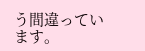う間違っています。